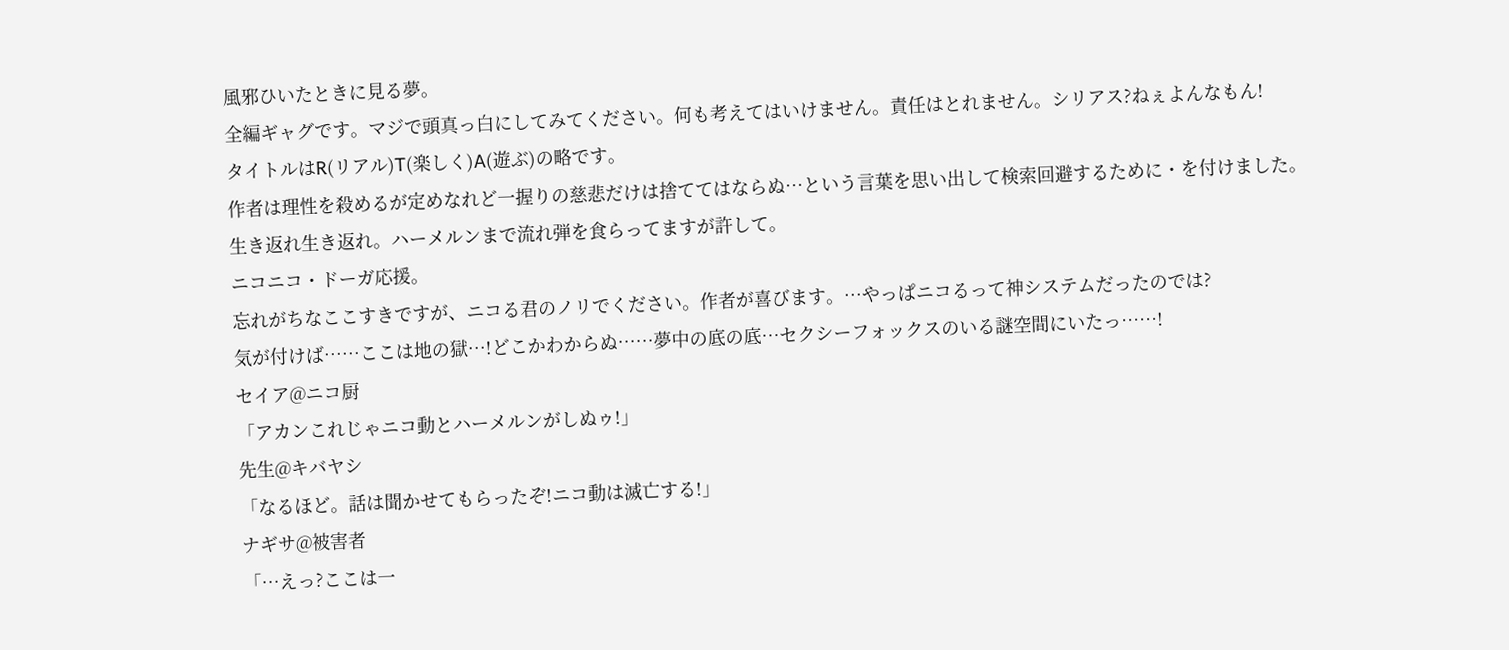風邪ひいたときに見る夢。
全編ギャグです。マジで頭真っ白にしてみてください。何も考えてはいけません。責任はとれません。シリアス?ねぇよんなもん!
タイトルはR(リアル)T(楽しく)A(遊ぶ)の略です。
作者は理性を殺めるが定めなれど一握りの慈悲だけは捨ててはならぬ…という言葉を思い出して検索回避するために・を付けました。
生き返れ生き返れ。ハーメルンまで流れ弾を食らってますが許して。
ニコニコ・ドーガ応援。
忘れがちなここすきですが、ニコる君のノリでください。作者が喜びます。…やっぱニコるって神システムだったのでは?
気が付けば……ここは地の獄…!どこかわからぬ……夢中の底の底…セクシーフォックスのいる謎空間にいたっ……!
セイア@ニコ厨
「アカンこれじゃニコ動とハーメルンがしぬゥ!」
先生@キバヤシ
「なるほど。話は聞かせてもらったぞ!ニコ動は滅亡する!」
ナギサ@被害者
「…えっ?ここは一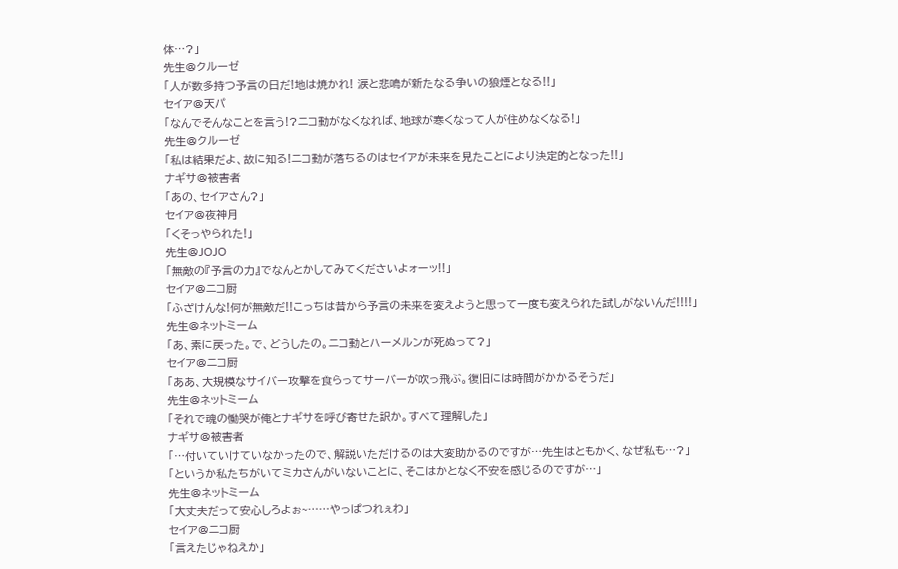体…?」
先生@クルーゼ
「人が数多持つ予言の日だ!地は焼かれ! 涙と悲鳴が新たなる争いの狼煙となる!!」
セイア@天パ
「なんでそんなことを言う!?ニコ動がなくなれば、地球が寒くなって人が住めなくなる!」
先生@クルーゼ
「私は結果だよ、故に知る!ニコ動が落ちるのはセイアが未来を見たことにより決定的となった!!」
ナギサ@被害者
「あの、セイアさん?」
セイア@夜神月
「くそっやられた!」
先生@JOJO
「無敵の『予言の力』でなんとかしてみてくださいよォーッ!!」
セイア@ニコ厨
「ふざけんな!何が無敵だ!!こっちは昔から予言の未来を変えようと思って一度も変えられた試しがないんだ!!!!」
先生@ネットミーム
「あ、素に戻った。で、どうしたの。ニコ動とハーメルンが死ぬって?」
セイア@ニコ厨
「ああ、大規模なサイバー攻撃を食らってサーバーが吹っ飛ぶ。復旧には時間がかかるそうだ」
先生@ネットミーム
「それで魂の慟哭が俺とナギサを呼び寄せた訳か。すべて理解した」
ナギサ@被害者
「…付いていけていなかったので、解説いただけるのは大変助かるのですが…先生はともかく、なぜ私も…?」
「というか私たちがいてミカさんがいないことに、そこはかとなく不安を感じるのですが…」
先生@ネットミーム
「大丈夫だって安心しろよぉ~……やっぱつれぇわ」
セイア@ニコ厨
「言えたじゃねえか」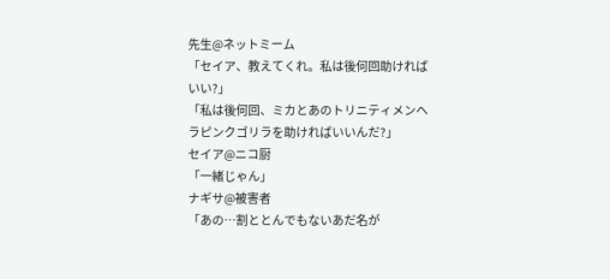先生@ネットミーム
「セイア、教えてくれ。私は後何回助ければいい?」
「私は後何回、ミカとあのトリニティメンヘラピンクゴリラを助ければいいんだ?」
セイア@ニコ厨
「一緒じゃん」
ナギサ@被害者
「あの…割ととんでもないあだ名が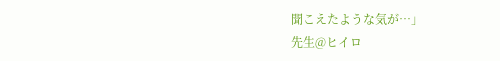聞こえたような気が…」
先生@ヒイロ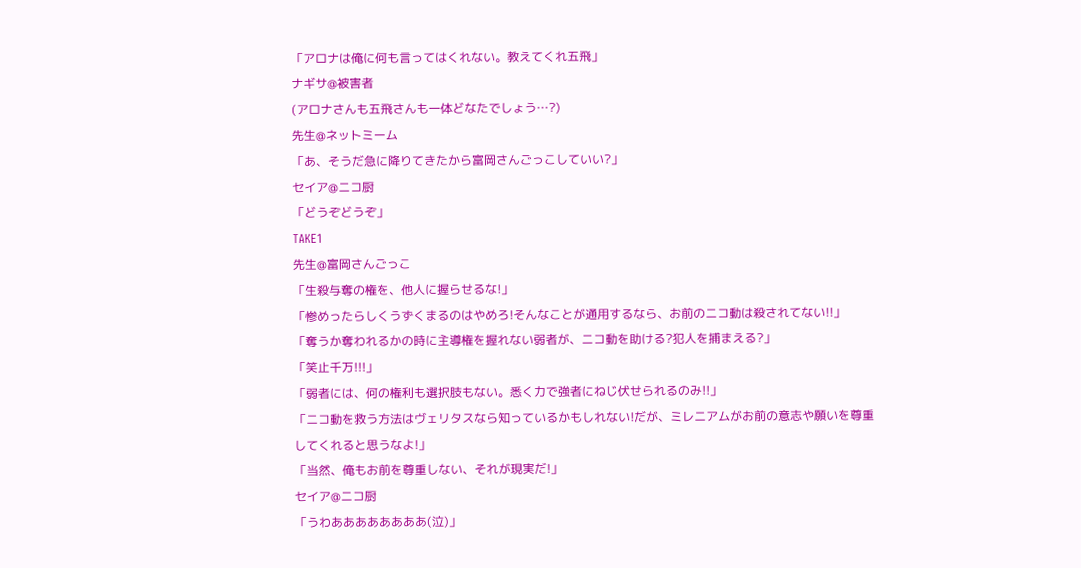「アロナは俺に何も言ってはくれない。教えてくれ五飛」
ナギサ@被害者
(アロナさんも五飛さんも一体どなたでしょう…?)
先生@ネットミーム
「あ、そうだ急に降りてきたから富岡さんごっこしていい?」
セイア@ニコ厨
「どうぞどうぞ」
TAKE1
先生@富岡さんごっこ
「生殺与奪の権を、他人に握らせるな!」
「惨めったらしくうずくまるのはやめろ!そんなことが通用するなら、お前のニコ動は殺されてない!!」
「奪うか奪われるかの時に主導権を握れない弱者が、ニコ動を助ける?犯人を捕まえる?」
「笑止千万!!!」
「弱者には、何の権利も選択肢もない。悉く力で強者にねじ伏せられるのみ!!」
「ニコ動を救う方法はヴェリタスなら知っているかもしれない!だが、ミレニアムがお前の意志や願いを尊重してくれると思うなよ!」
「当然、俺もお前を尊重しない、それが現実だ!」
セイア@ニコ厨
「うわああああああああ(泣)」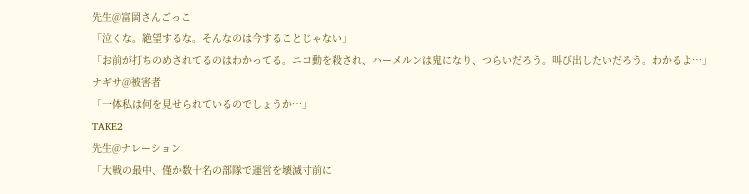先生@富岡さんごっこ
「泣くな。絶望するな。そんなのは今することじゃない」
「お前が打ちのめされてるのはわかってる。ニコ動を殺され、ハーメルンは鬼になり、つらいだろう。叫び出したいだろう。わかるよ…」
ナギサ@被害者
「一体私は何を見せられているのでしょうか…」
TAKE2
先生@ナレーション
「大戦の最中、僅か数十名の部隊で運営を壊滅寸前に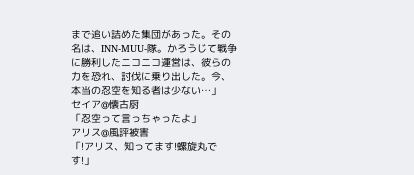まで追い詰めた集団があった。その名は、INN-MUU-隊。かろうじて戦争に勝利したニコニコ運営は、彼らの力を恐れ、討伐に乗り出した。今、本当の忍空を知る者は少ない…」
セイア@懐古厨
「忍空って言っちゃったよ」
アリス@風評被害
「!アリス、知ってます!螺旋丸です!」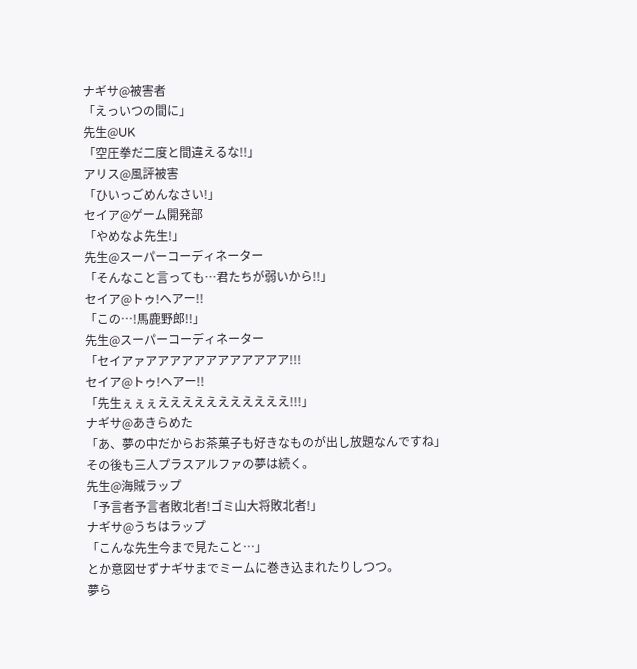ナギサ@被害者
「えっいつの間に」
先生@UK
「空圧拳だ二度と間違えるな!!」
アリス@風評被害
「ひいっごめんなさい!」
セイア@ゲーム開発部
「やめなよ先生!」
先生@スーパーコーディネーター
「そんなこと言っても…君たちが弱いから!!」
セイア@トゥ!ヘアー!!
「この…!馬鹿野郎!!」
先生@スーパーコーディネーター
「セイアァアアアアアアアアアアアア!!!
セイア@トゥ!ヘアー!!
「先生ぇぇぇえええええええええええ!!!」
ナギサ@あきらめた
「あ、夢の中だからお茶菓子も好きなものが出し放題なんですね」
その後も三人プラスアルファの夢は続く。
先生@海賊ラップ
「予言者予言者敗北者!ゴミ山大将敗北者!」
ナギサ@うちはラップ
「こんな先生今まで見たこと…」
とか意図せずナギサまでミームに巻き込まれたりしつつ。
夢ら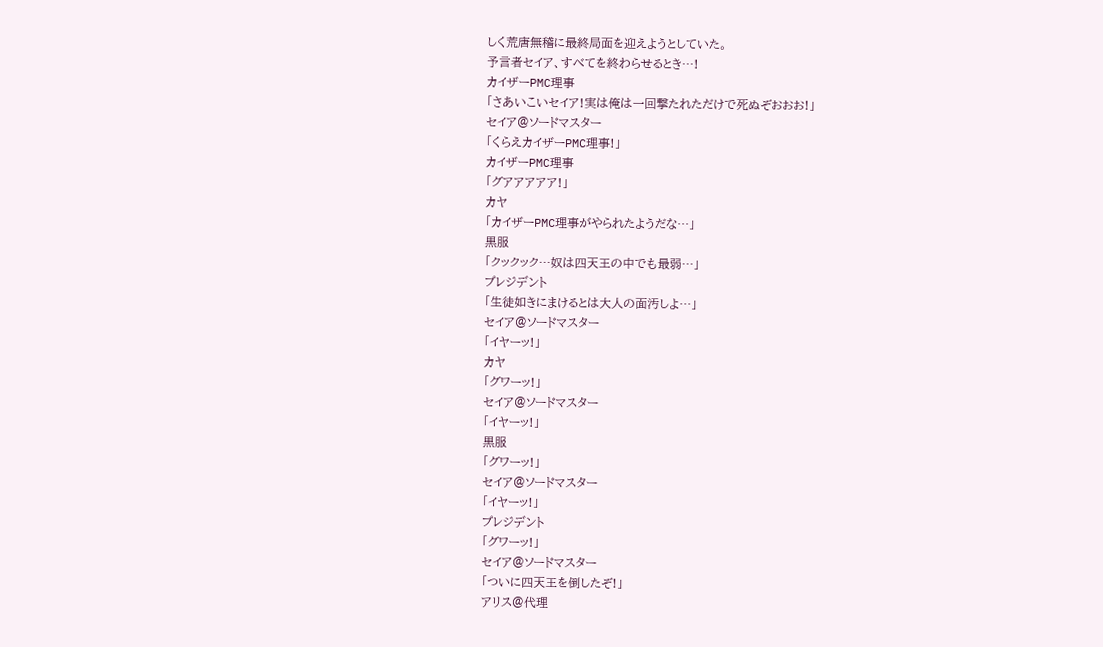しく荒唐無稽に最終局面を迎えようとしていた。
予言者セイア、すべてを終わらせるとき…!
カイザーPMC理事
「さあいこいセイア!実は俺は一回撃たれただけで死ぬぞおおお!」
セイア@ソードマスター
「くらえカイザーPMC理事!」
カイザーPMC理事
「グアアアアア!」
カヤ
「カイザーPMC理事がやられたようだな…」
黒服
「クックック…奴は四天王の中でも最弱…」
プレジデント
「生徒如きにまけるとは大人の面汚しよ…」
セイア@ソードマスター
「イヤーッ!」
カヤ
「グワーッ!」
セイア@ソードマスター
「イヤーッ!」
黒服
「グワーッ!」
セイア@ソードマスター
「イヤーッ!」
プレジデント
「グワーッ!」
セイア@ソードマスター
「ついに四天王を倒したぞ!」
アリス@代理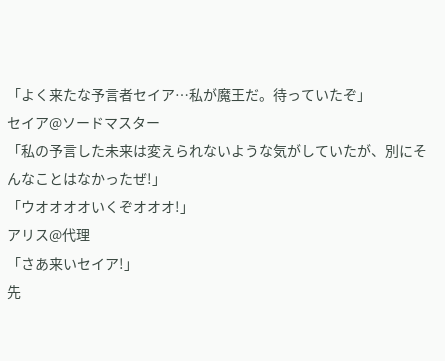「よく来たな予言者セイア…私が魔王だ。待っていたぞ」
セイア@ソードマスター
「私の予言した未来は変えられないような気がしていたが、別にそんなことはなかったぜ!」
「ウオオオオいくぞオオオ!」
アリス@代理
「さあ来いセイア!」
先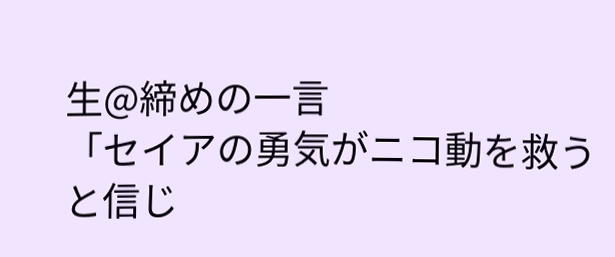生@締めの一言
「セイアの勇気がニコ動を救うと信じ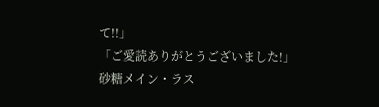て!!」
「ご愛読ありがとうございました!」
砂糖メイン・ラス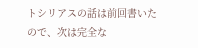トシリアスの話は前回書いたので、次は完全な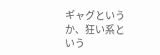ギャグというか、狂い系という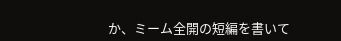か、ミーム全開の短編を書いて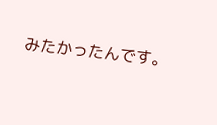みたかったんです。